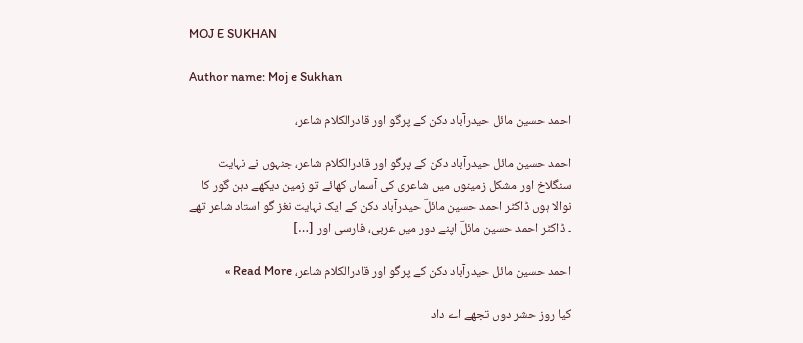MOJ E SUKHAN

Author name: Moj e Sukhan

احمد حسین مائل حیدرآباد دکن کے پرگو اور قادرالکلام شاعر،

احمد حسین مائل حیدرآباد دکن کے پرگو اور قادرالکلام شاعر، جنہوں نے نہایت سنگلاخ اور مشکل زمینوں میں شاعری کی آسماں کھائے تو زمین دیکھے دہن گور کا نوالا ہوں ڈاکٹر احمد حسین مائلؔ حیدرآباد دکن کے ایک نہایت نغز گو استاد شاعر تھے ۔ ڈاکٹر احمد حسین مائلؔ اپنے دور میں عربی، فارسی اور […]

احمد حسین مائل حیدرآباد دکن کے پرگو اور قادرالکلام شاعر، Read More »

کیا روز حشر دوں تجھے اے داد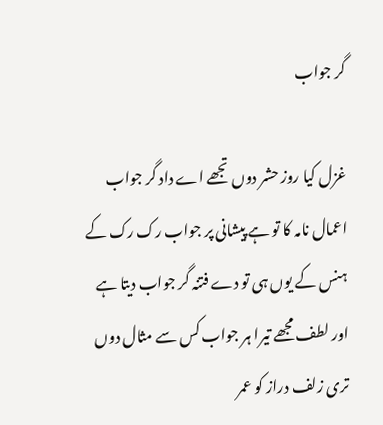گر جواب

غزل کیا روز حشر دوں تجھے اے داد گر جواب اعمال نامہ کا تو ہے پیشانی پر جواب رک رک کے ہنس کے یوں ہی تو دے فتنہ گر جواب دیتا ہے اور لطف مجھے تیرا ہر جواب کس سے مثال دوں تری زلف دراز کو عمر‌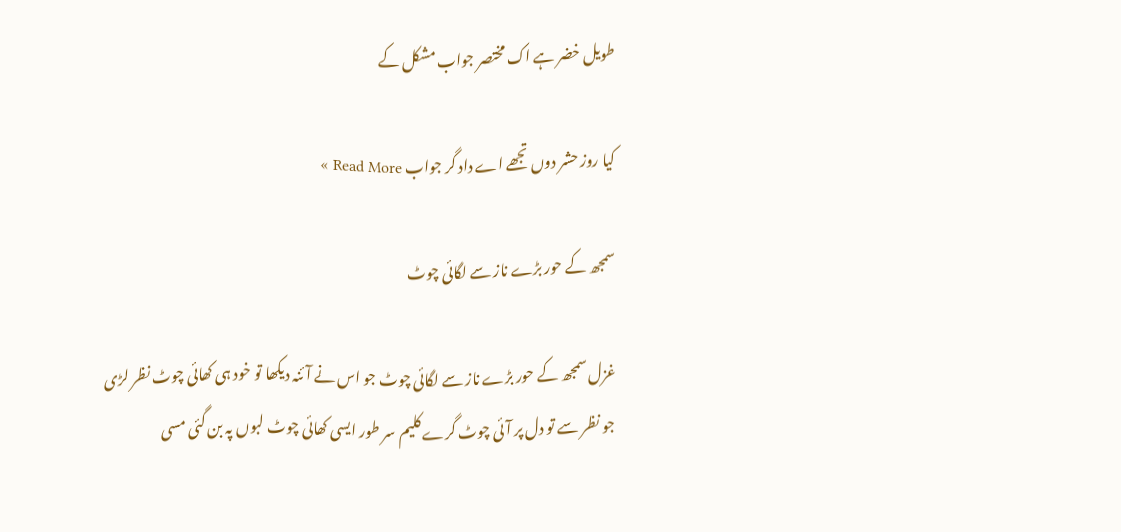طویل خضر ہے اک مختصر جواب مشکل کے

کیا روز حشر دوں تجھے اے داد گر جواب Read More »

سمجھ کے حور بڑے ناز سے لگائی چوٹ

غزل سمجھ کے حور بڑے ناز سے لگائی چوٹ جو اس نے آئنہ دیکھا تو خود ہی کھائی چوٹ نظر لڑی جو نظر سے تو دل پر آئی چوٹ گرے کلیم سر طور ایسی کھائی چوٹ لبوں پہ بن گئی مسی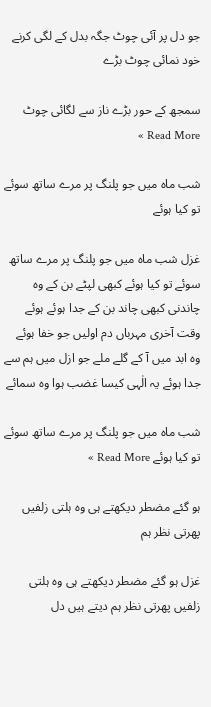جو دل پر آئی چوٹ جگہ بدل کے لگی کرنے خود نمائی چوٹ بڑے

سمجھ کے حور بڑے ناز سے لگائی چوٹ Read More »

شب ماہ میں جو پلنگ پر مرے ساتھ سوئے تو کیا ہوئے

غزل شب ماہ میں جو پلنگ پر مرے ساتھ سوئے تو کیا ہوئے کبھی لپٹے بن کے وہ چاندنی کبھی چاند بن کے جدا ہوئے ہوئے وقت آخری مہرباں دم اولیں جو خفا ہوئے وہ ابد میں آ کے گلے ملے جو ازل میں ہم سے جدا ہوئے یہ الٰہی کیسا غضب ہوا وہ سمائے

شب ماہ میں جو پلنگ پر مرے ساتھ سوئے تو کیا ہوئے Read More »

ہو گئے مضطر دیکھتے ہی وہ ہلتی زلفیں پھرتی نظر ہم

غزل ہو گئے مضطر دیکھتے ہی وہ ہلتی زلفیں پھرتی نظر ہم دیتے ہیں دل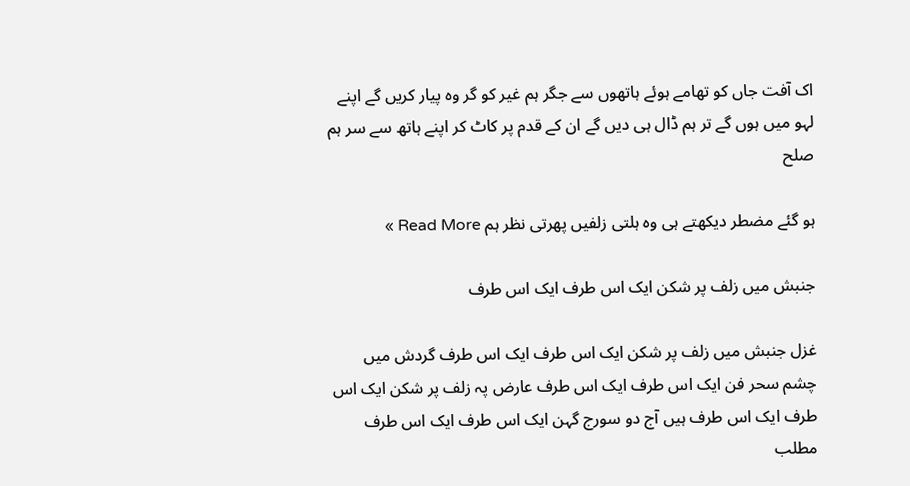اک آفت جاں کو تھامے ہوئے ہاتھوں سے جگر ہم غیر کو گر وہ پیار کریں گے اپنے لہو میں ہوں گے تر ہم ڈال ہی دیں گے ان کے قدم پر کاٹ کر اپنے ہاتھ سے سر ہم صلح

ہو گئے مضطر دیکھتے ہی وہ ہلتی زلفیں پھرتی نظر ہم Read More »

جنبش میں زلف پر شکن ایک اس طرف ایک اس طرف

غزل جنبش میں زلف پر شکن ایک اس طرف ایک اس طرف گردش میں چشم سحر فن ایک اس طرف ایک اس طرف عارض پہ زلف پر شکن ایک اس طرف ایک اس طرف ہیں آج دو سورج گہن ایک اس طرف ایک اس طرف مطلب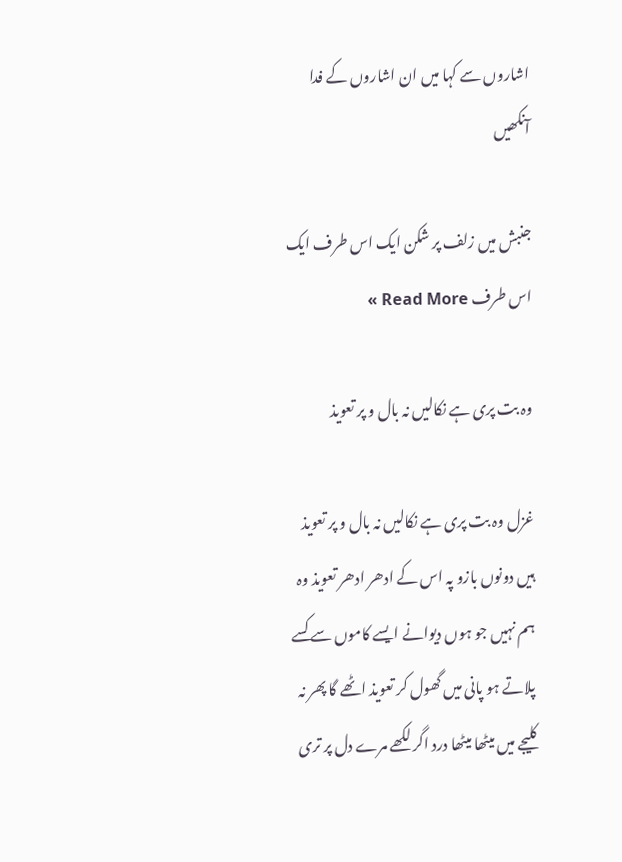اشاروں سے کہا میں ان اشاروں کے فدا آنکھیں

جنبش میں زلف پر شکن ایک اس طرف ایک اس طرف Read More »

وہ بت پری ہے نکالیں نہ بال و پر تعویذ

غزل وہ بت پری ہے نکالیں نہ بال و پر تعویذ ہیں دونوں بازو پہ اس کے ادھر ادھر تعویذ وہ ہم نہیں جو ہوں دیوانے ایسے کاموں سے کسے پلاتے ہو پانی میں گھول کر تعویذ اٹھے گا پھر نہ کلیجے میں میٹھا میٹھا درد اگر لکھے مرے دل پر تری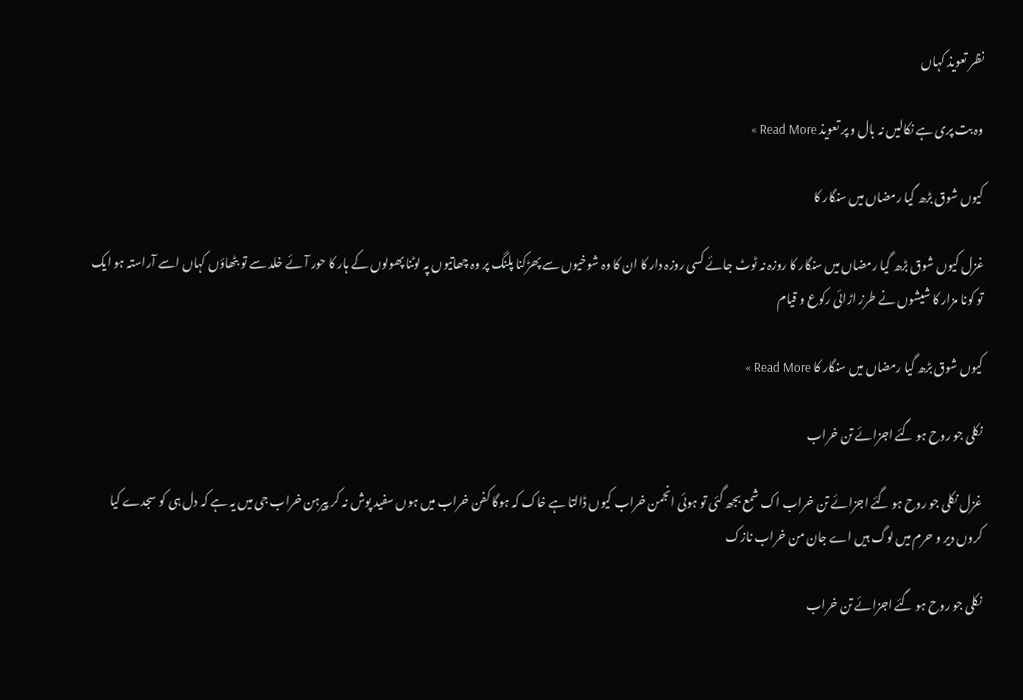نظر تعویذ کہاں

وہ بت پری ہے نکالیں نہ بال و پر تعویذ Read More »

کیوں شوق بڑھ گیا رمضاں میں سنگار کا

غزل کیوں شوق بڑھ گیا رمضاں میں سنگار کا روزہ نہ ٹوٹ جائے کسی روزہ دار کا ان کا وہ شوخیوں سے پھڑکنا پلنگ پر وہ چھاتیوں پہ لوٹنا پھولوں کے ہار کا حور آئے خلد سے تو بٹھاؤں کہاں اسے آراستہ ہو ایک تو کونا مزار کا شیشوں نے طرز اڑائی رکوع و قیام

کیوں شوق بڑھ گیا رمضاں میں سنگار کا Read More »

نکلی جو روح ہو گئے اجزائے‌ تن خراب

غزل نکلی جو روح ہو گئے اجزائے‌ تن خراب اک شمع بجھ گئی تو ہوئی انجمن خراب کیوں ڈالتا ہے خاک کہ ہوگا کفن خراب میں ہوں سفید پوش نہ کر پیرہن خراب جی میں یہ ہے کہ دل ہی کو سجدے کیا کروں دیر و حرم میں لوگ ہیں اے جان من خراب نازک

نکلی جو روح ہو گئے اجزائے‌ تن خراب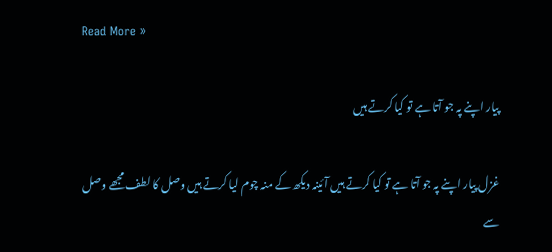Read More »

پیار اپنے پہ جو آتا ہے تو کیا کرتے ہیں

غزل پیار اپنے پہ جو آتا ہے تو کیا کرتے ہیں آئینہ دیکھ کے منہ چوم لیا کرتے ہیں وصل کا لطف مجھے وصل سے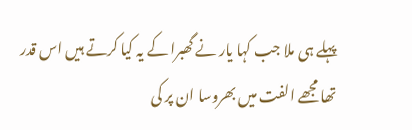پہلے ہی ملا جب کہا یار نے گھبرا کے یہ کیا کرتے ہیں اس قدر تھا مجھے الفت میں بھروسا ان پر کی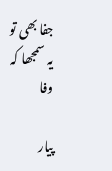جفا بھی تو یہ سمجھا کہ وفا

پیار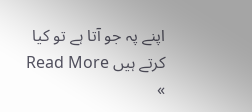اپنے پہ جو آتا ہے تو کیا کرتے ہیں Read More »